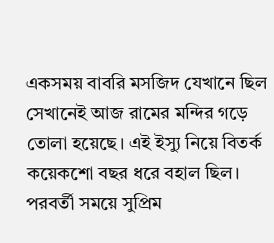একসময় বাবরি মসজিদ যেখানে ছিল সেখানেই আজ রামের মন্দির গড়ে তোলা হয়েছে। এই ইস্যু নিয়ে বিতর্ক কয়েকশো বছর ধরে বহাল ছিল। পরবর্তী সময়ে সুপ্রিম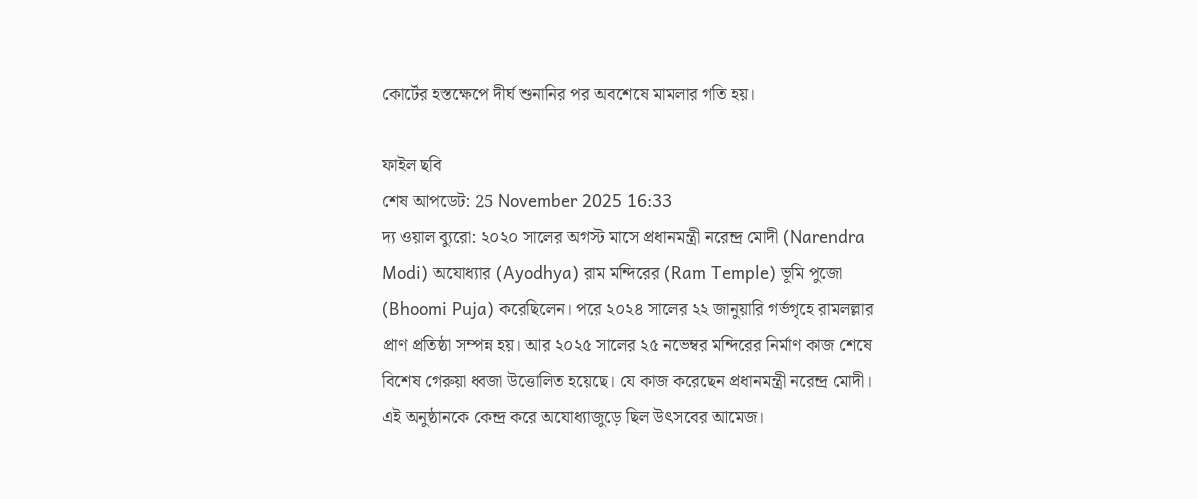কোর্টের হস্তক্ষেপে দীর্ঘ শুনানির পর অবশেষে মামলার গতি হয়।

ফাইল ছবি
শেষ আপডেট: 25 November 2025 16:33
দ্য ওয়াল ব্যুরো: ২০২০ সালের অগস্ট মাসে প্রধানমন্ত্রী নরেন্দ্র মোদী (Narendra Modi) অযোধ্যার (Ayodhya) রাম মন্দিরের (Ram Temple) ভূমি পুজো (Bhoomi Puja) করেছিলেন। পরে ২০২৪ সালের ২২ জানুয়ারি গর্ভগৃহে রামলল্লার প্রাণ প্রতিষ্ঠা সম্পন্ন হয়। আর ২০২৫ সালের ২৫ নভেম্বর মন্দিরের নির্মাণ কাজ শেষে বিশেষ গেরুয়া ধ্বজা উত্তোলিত হয়েছে। যে কাজ করেছেন প্রধানমন্ত্রী নরেন্দ্র মোদী।
এই অনুষ্ঠানকে কেন্দ্র করে অযোধ্যাজুড়ে ছিল উৎসবের আমেজ।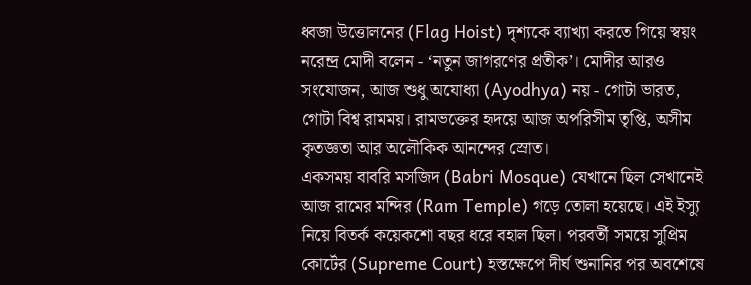ধ্বজা উত্তোলনের (Flag Hoist) দৃশ্যকে ব্যাখ্যা করতে গিয়ে স্বয়ং নরেন্দ্র মোদী বলেন - ‘নতুন জাগরণের প্রতীক’। মোদীর আরও সংযোজন, আজ শুধু অযোধ্যা (Ayodhya) নয় - গোটা ভারত, গোটা বিশ্ব রামময়। রামভক্তের হৃদয়ে আজ অপরিসীম তৃপ্তি, অসীম কৃতজ্ঞতা আর অলৌকিক আনন্দের স্রোত।
একসময় বাবরি মসজিদ (Babri Mosque) যেখানে ছিল সেখানেই আজ রামের মন্দির (Ram Temple) গড়ে তোলা হয়েছে। এই ইস্যু নিয়ে বিতর্ক কয়েকশো বছর ধরে বহাল ছিল। পরবর্তী সময়ে সুপ্রিম কোর্টের (Supreme Court) হস্তক্ষেপে দীর্ঘ শুনানির পর অবশেষে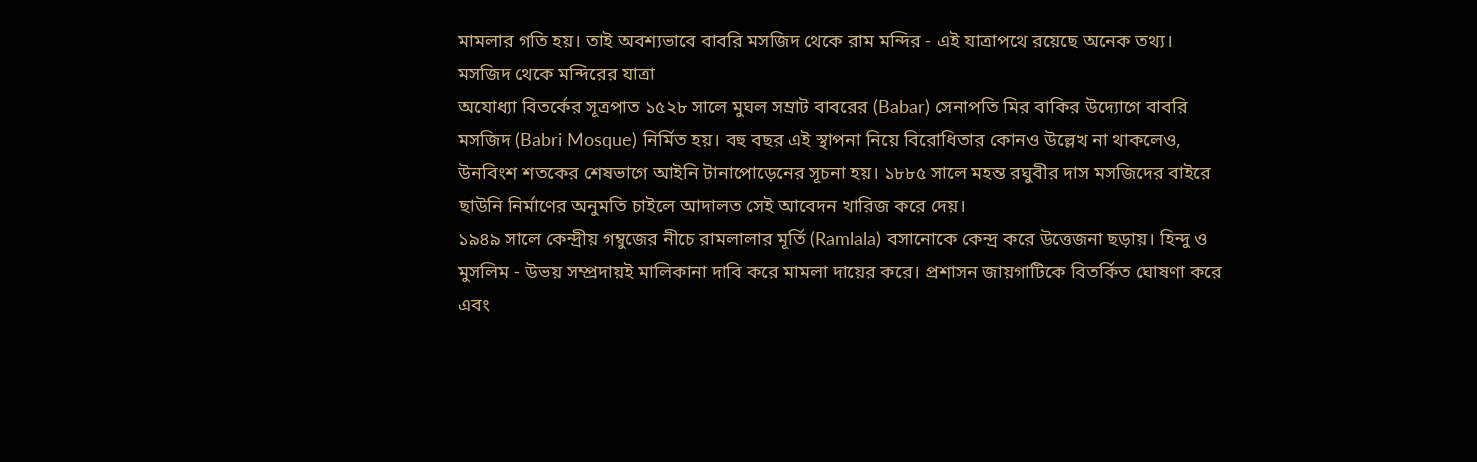মামলার গতি হয়। তাই অবশ্যভাবে বাবরি মসজিদ থেকে রাম মন্দির - এই যাত্রাপথে রয়েছে অনেক তথ্য।
মসজিদ থেকে মন্দিরের যাত্রা
অযোধ্যা বিতর্কের সূত্রপাত ১৫২৮ সালে মুঘল সম্রাট বাবরের (Babar) সেনাপতি মির বাকির উদ্যোগে বাবরি মসজিদ (Babri Mosque) নির্মিত হয়। বহু বছর এই স্থাপনা নিয়ে বিরোধিতার কোনও উল্লেখ না থাকলেও, উনবিংশ শতকের শেষভাগে আইনি টানাপোড়েনের সূচনা হয়। ১৮৮৫ সালে মহন্ত রঘুবীর দাস মসজিদের বাইরে ছাউনি নির্মাণের অনুমতি চাইলে আদালত সেই আবেদন খারিজ করে দেয়।
১৯৪৯ সালে কেন্দ্রীয় গম্বুজের নীচে রামলালার মূর্তি (Ramlala) বসানোকে কেন্দ্র করে উত্তেজনা ছড়ায়। হিন্দু ও মুসলিম - উভয় সম্প্রদায়ই মালিকানা দাবি করে মামলা দায়ের করে। প্রশাসন জায়গাটিকে বিতর্কিত ঘোষণা করে এবং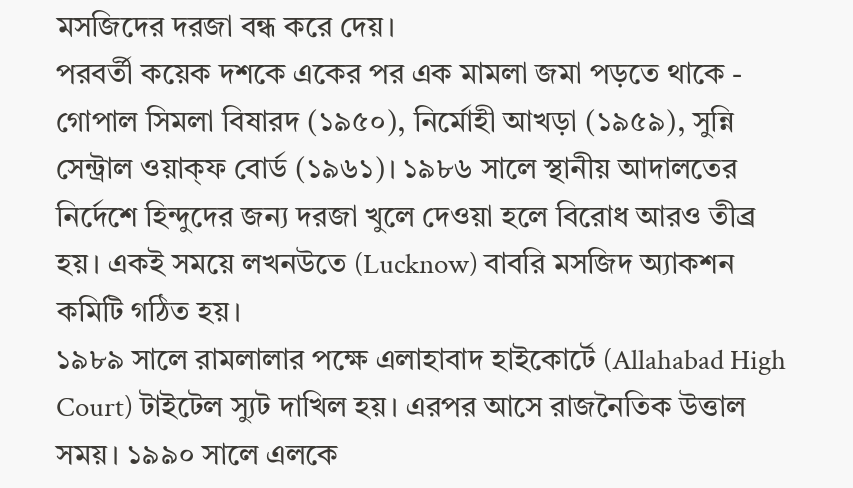মসজিদের দরজা বন্ধ করে দেয়।
পরবর্তী কয়েক দশকে একের পর এক মামলা জমা পড়তে থাকে - গোপাল সিমলা বিষারদ (১৯৫০), নির্মোহী আখড়া (১৯৫৯), সুন্নি সেন্ট্রাল ওয়াক্ফ বোর্ড (১৯৬১)। ১৯৮৬ সালে স্থানীয় আদালতের নির্দেশে হিন্দুদের জন্য দরজা খুলে দেওয়া হলে বিরোধ আরও তীব্র হয়। একই সময়ে লখনউতে (Lucknow) বাবরি মসজিদ অ্যাকশন কমিটি গঠিত হয়।
১৯৮৯ সালে রামলালার পক্ষে এলাহাবাদ হাইকোর্টে (Allahabad High Court) টাইটেল স্যুট দাখিল হয়। এরপর আসে রাজনৈতিক উত্তাল সময়। ১৯৯০ সালে এলকে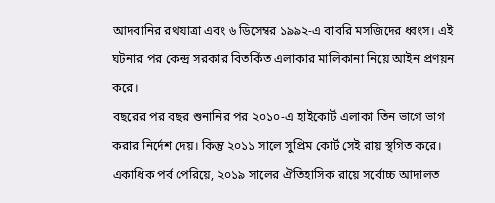আদবানির রথযাত্রা এবং ৬ ডিসেম্বর ১৯৯২-এ বাবরি মসজিদের ধ্বংস। এই ঘটনার পর কেন্দ্র সরকার বিতর্কিত এলাকার মালিকানা নিয়ে আইন প্রণয়ন করে।
বছরের পর বছর শুনানির পর ২০১০-এ হাইকোর্ট এলাকা তিন ভাগে ভাগ করার নির্দেশ দেয়। কিন্তু ২০১১ সালে সুপ্রিম কোর্ট সেই রায় স্থগিত করে। একাধিক পর্ব পেরিয়ে, ২০১৯ সালের ঐতিহাসিক রায়ে সর্বোচ্চ আদালত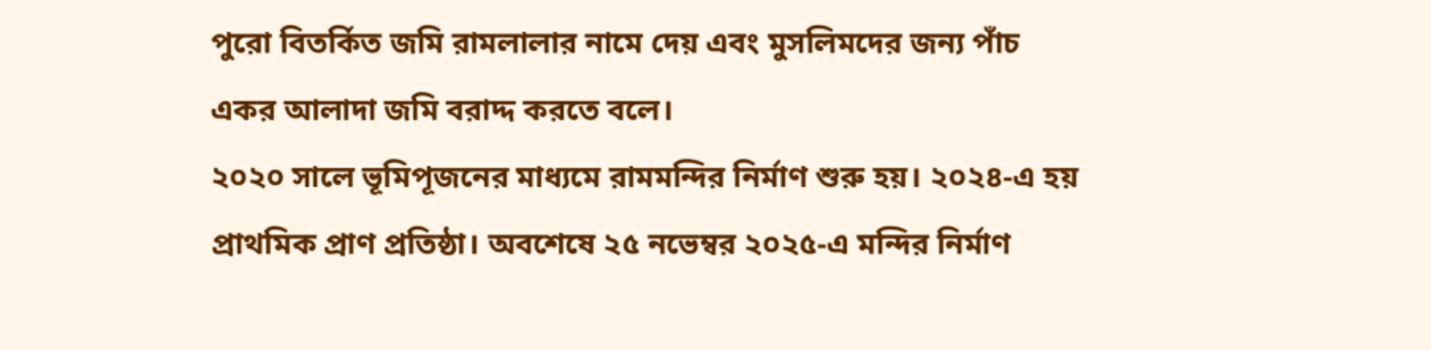পুরো বিতর্কিত জমি রামলালার নামে দেয় এবং মুসলিমদের জন্য পাঁচ একর আলাদা জমি বরাদ্দ করতে বলে।
২০২০ সালে ভূমিপূজনের মাধ্যমে রামমন্দির নির্মাণ শুরু হয়। ২০২৪-এ হয় প্রাথমিক প্রাণ প্রতিষ্ঠা। অবশেষে ২৫ নভেম্বর ২০২৫-এ মন্দির নির্মাণ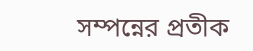সম্পন্নের প্রতীক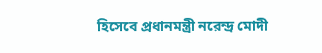হিসেবে প্রধানমন্ত্রী নরেন্দ্র মোদী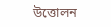উত্তোলন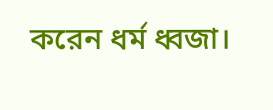করেন ধর্ম ধ্বজা।